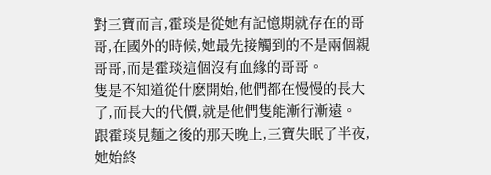對三寶而言,霍琰是從她有記憶期就存在的哥哥,在國外的時候,她最先接觸到的不是兩個親哥哥,而是霍琰這個沒有血緣的哥哥。
隻是不知道從什麽開始,他們都在慢慢的長大了,而長大的代價,就是他們隻能漸行漸遠。
跟霍琰見麵之後的那天晚上,三寶失眠了半夜,她始終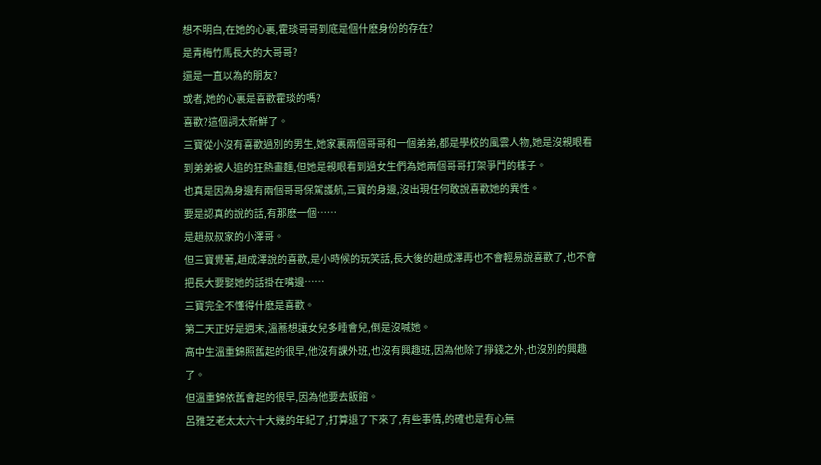想不明白,在她的心裏,霍琰哥哥到底是個什麽身份的存在?
是青梅竹馬長大的大哥哥?
還是一直以為的朋友?
或者,她的心裏是喜歡霍琰的嗎?
喜歡?這個詞太新鮮了。
三寶從小沒有喜歡過別的男生,她家裏兩個哥哥和一個弟弟,都是學校的風雲人物,她是沒親眼看到弟弟被人追的狂熱畫麵,但她是親眼看到過女生們為她兩個哥哥打架爭鬥的樣子。
也真是因為身邊有兩個哥哥保駕護航,三寶的身邊,沒出現任何敢說喜歡她的異性。
要是認真的說的話,有那麽一個……
是趙叔叔家的小澤哥。
但三寶覺著,趙成澤說的喜歡,是小時候的玩笑話,長大後的趙成澤再也不會輕易說喜歡了,也不會把長大要娶她的話掛在嘴邊……
三寶完全不懂得什麽是喜歡。
第二天正好是週末,溫蕎想讓女兒多睡會兒,倒是沒喊她。
高中生溫重錦照舊起的很早,他沒有課外班,也沒有興趣班,因為他除了掙錢之外,也沒別的興趣了。
但溫重錦依舊會起的很早,因為他要去飯館。
呂雅芝老太太六十大幾的年紀了,打算退了下來了,有些事情,的確也是有心無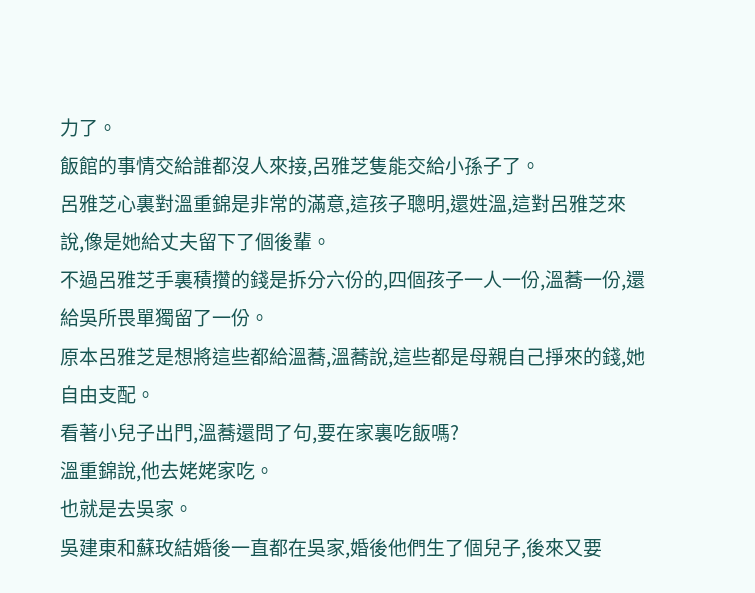力了。
飯館的事情交給誰都沒人來接,呂雅芝隻能交給小孫子了。
呂雅芝心裏對溫重錦是非常的滿意,這孩子聰明,還姓溫,這對呂雅芝來說,像是她給丈夫留下了個後輩。
不過呂雅芝手裏積攢的錢是拆分六份的,四個孩子一人一份,溫蕎一份,還給吳所畏單獨留了一份。
原本呂雅芝是想將這些都給溫蕎,溫蕎說,這些都是母親自己掙來的錢,她自由支配。
看著小兒子出門,溫蕎還問了句,要在家裏吃飯嗎?
溫重錦說,他去姥姥家吃。
也就是去吳家。
吳建東和蘇玫結婚後一直都在吳家,婚後他們生了個兒子,後來又要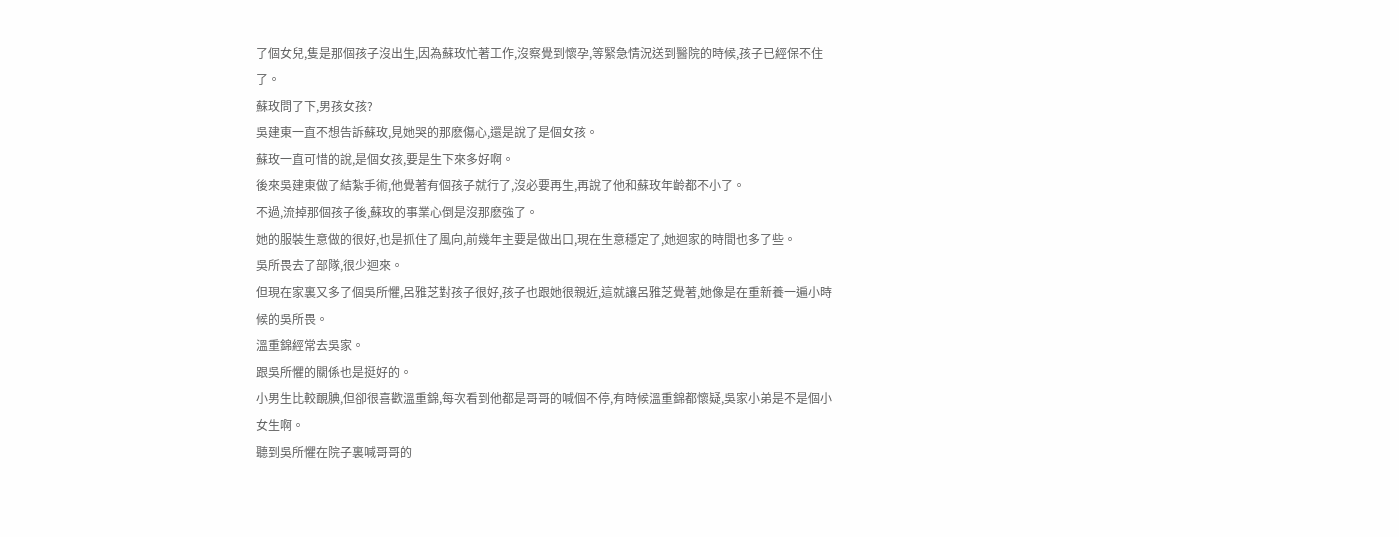了個女兒,隻是那個孩子沒出生,因為蘇玫忙著工作,沒察覺到懷孕,等緊急情況送到醫院的時候,孩子已經保不住了。
蘇玫問了下,男孩女孩?
吳建東一直不想告訴蘇玫,見她哭的那麽傷心,還是說了是個女孩。
蘇玫一直可惜的說,是個女孩,要是生下來多好啊。
後來吳建東做了結紮手術,他覺著有個孩子就行了,沒必要再生,再說了他和蘇玫年齡都不小了。
不過,流掉那個孩子後,蘇玫的事業心倒是沒那麽強了。
她的服裝生意做的很好,也是抓住了風向,前幾年主要是做出口,現在生意穩定了,她迴家的時間也多了些。
吳所畏去了部隊,很少迴來。
但現在家裏又多了個吳所懼,呂雅芝對孩子很好,孩子也跟她很親近,這就讓呂雅芝覺著,她像是在重新養一遍小時候的吳所畏。
溫重錦經常去吳家。
跟吳所懼的關係也是挺好的。
小男生比較靦腆,但卻很喜歡溫重錦,每次看到他都是哥哥的喊個不停,有時候溫重錦都懷疑,吳家小弟是不是個小女生啊。
聽到吳所懼在院子裏喊哥哥的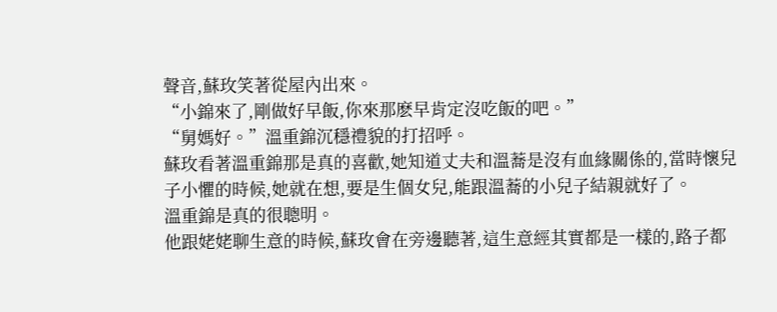聲音,蘇玫笑著從屋內出來。
“小錦來了,剛做好早飯,你來那麽早肯定沒吃飯的吧。”
“舅媽好。”溫重錦沉穩禮貌的打招呼。
蘇玫看著溫重錦那是真的喜歡,她知道丈夫和溫蕎是沒有血緣關係的,當時懷兒子小懼的時候,她就在想,要是生個女兒,能跟溫蕎的小兒子結親就好了。
溫重錦是真的很聰明。
他跟姥姥聊生意的時候,蘇玫會在旁邊聽著,這生意經其實都是一樣的,路子都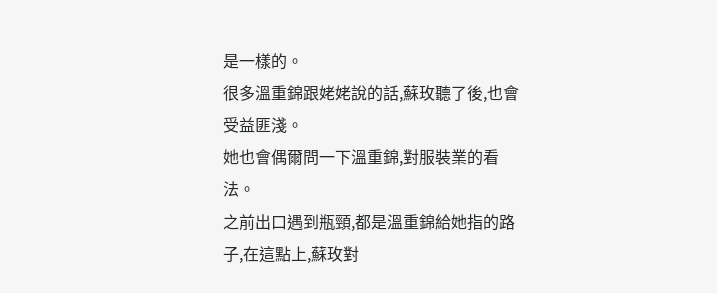是一樣的。
很多溫重錦跟姥姥說的話,蘇玫聽了後,也會受益匪淺。
她也會偶爾問一下溫重錦,對服裝業的看法。
之前出口遇到瓶頸,都是溫重錦給她指的路子,在這點上,蘇玫對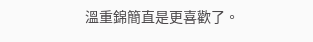溫重錦簡直是更喜歡了。